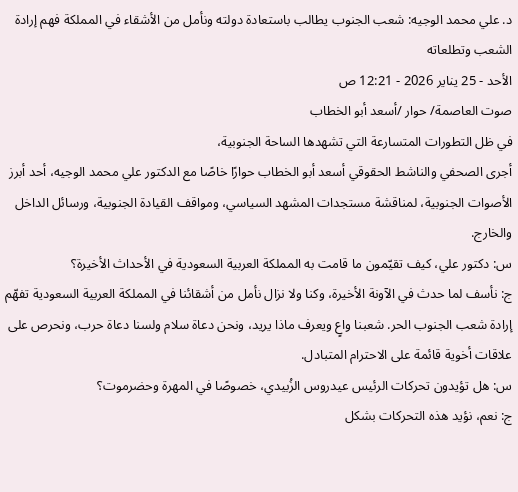د. علي محمد الوجيه: شعب الجنوب يطالب باستعادة دولته ونأمل من الأشقاء في المملكة فهم إرادة الشعب وتطلعاته
الأحد - 25 يناير 2026 - 12:21 ص
صوت العاصمة/ حوار /أسعد أبو الخطاب
في ظل التطورات المتسارعة التي تشهدها الساحة الجنوبية،
أجرى الصحفي والناشط الحقوقي أسعد أبو الخطاب حوارًا خاصًا مع الدكتور علي محمد الوجيه، أحد أبرز الأصوات الجنوبية، لمناقشة مستجدات المشهد السياسي، ومواقف القيادة الجنوبية، ورسائل الداخل والخارج.
س: دكتور علي، كيف تقيّمون ما قامت به المملكة العربية السعودية في الأحداث الأخيرة؟
ج: نأسف لما حدث في الآونة الأخيرة، وكنا ولا نزال نأمل من أشقائنا في المملكة العربية السعودية تفهّم إرادة شعب الجنوب الحر. شعبنا واعٍ ويعرف ماذا يريد، ونحن دعاة سلام ولسنا دعاة حرب، ونحرص على علاقات أخوية قائمة على الاحترام المتبادل.
س: هل تؤيدون تحركات الرئيس عيدروس الزُبيدي، خصوصًا في المهرة وحضرموت؟
ج: نعم، نؤيد هذه التحركات بشكل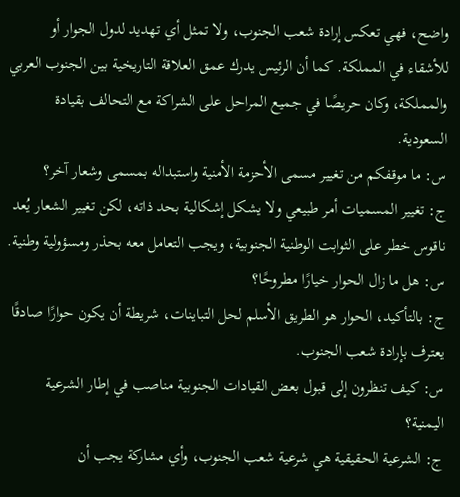واضح، فهي تعكس إرادة شعب الجنوب، ولا تمثل أي تهديد لدول الجوار أو للأشقاء في المملكة. كما أن الرئيس يدرك عمق العلاقة التاريخية بين الجنوب العربي والمملكة، وكان حريصًا في جميع المراحل على الشراكة مع التحالف بقيادة السعودية.
س: ما موقفكم من تغيير مسمى الأحزمة الأمنية واستبداله بمسمى وشعار آخر؟
ج: تغيير المسميات أمر طبيعي ولا يشكل إشكالية بحد ذاته، لكن تغيير الشعار يُعد ناقوس خطر على الثوابت الوطنية الجنوبية، ويجب التعامل معه بحذر ومسؤولية وطنية.
س: هل ما زال الحوار خيارًا مطروحًا؟
ج: بالتأكيد، الحوار هو الطريق الأسلم لحل التباينات، شريطة أن يكون حوارًا صادقًا يعترف بإرادة شعب الجنوب.
س: كيف تنظرون إلى قبول بعض القيادات الجنوبية مناصب في إطار الشرعية اليمنية؟
ج: الشرعية الحقيقية هي شرعية شعب الجنوب، وأي مشاركة يجب أن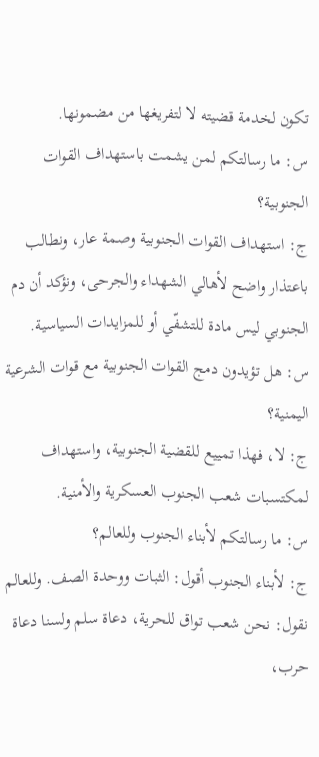تكون لخدمة قضيته لا لتفريغها من مضمونها.
س: ما رسالتكم لمن يشمت باستهداف القوات الجنوبية؟
ج: استهداف القوات الجنوبية وصمة عار، ونطالب باعتذار واضح لأهالي الشهداء والجرحى، ونؤكد أن دم الجنوبي ليس مادة للتشفّي أو للمزايدات السياسية.
س: هل تؤيدون دمج القوات الجنوبية مع قوات الشرعية اليمنية؟
ج: لا، فهذا تمييع للقضية الجنوبية، واستهداف لمكتسبات شعب الجنوب العسكرية والأمنية.
س: ما رسالتكم لأبناء الجنوب وللعالم؟
ج: لأبناء الجنوب أقول: الثبات ووحدة الصف. وللعالم نقول: نحن شعب تواق للحرية، دعاة سلم ولسنا دعاة حرب،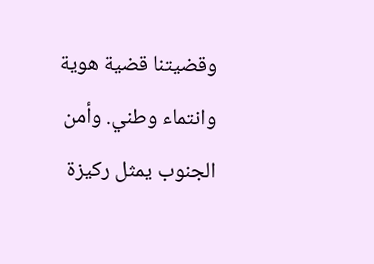وقضيتنا قضية هوية وانتماء وطني. وأمن الجنوب يمثل ركيزة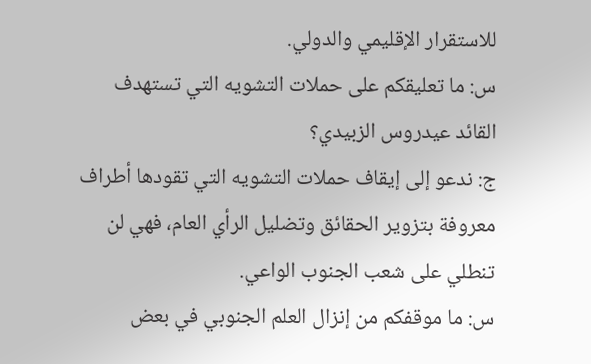للاستقرار الإقليمي والدولي.
س: ما تعليقكم على حملات التشويه التي تستهدف القائد عيدروس الزبيدي؟
ج: ندعو إلى إيقاف حملات التشويه التي تقودها أطراف معروفة بتزوير الحقائق وتضليل الرأي العام، فهي لن تنطلي على شعب الجنوب الواعي.
س: ما موقفكم من إنزال العلم الجنوبي في بعض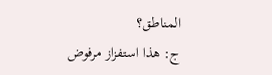المناطق؟
ج: هذا استفزاز مرفوض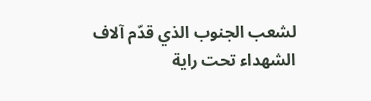لشعب الجنوب الذي قدّم آلاف الشهداء تحت راية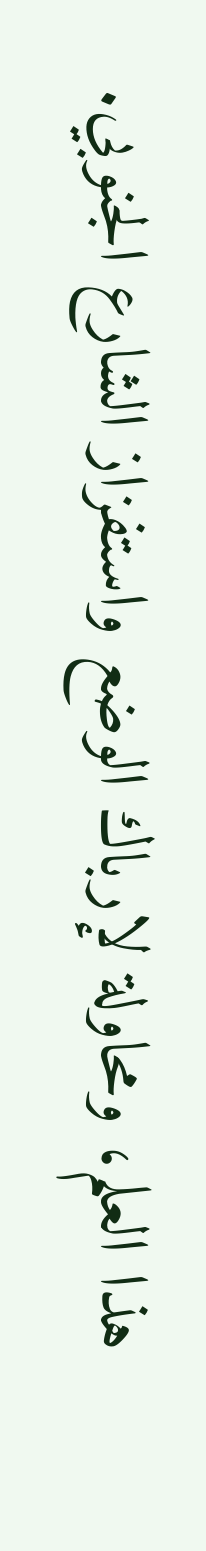هذا العلم، ومحاولة لإرباك الوضع واستفزاز الشارع الجنوبي.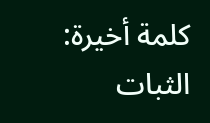كلمة أخيرة:
الثبات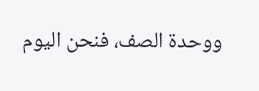ووحدة الصف، فنحن اليوم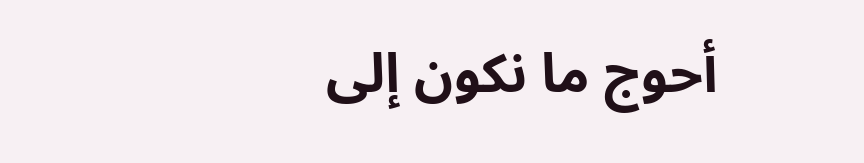أحوج ما نكون إلى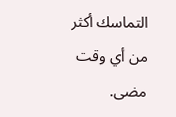التماسك أكثر من أي وقت مضى.